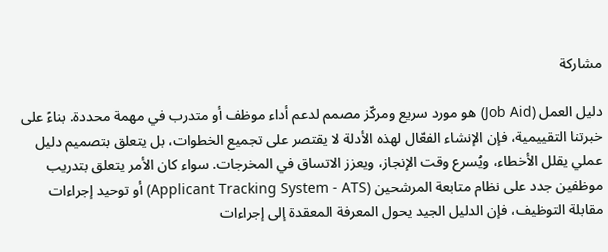مشاركة

دليل العمل (Job Aid) هو مورد سريع ومركّز مصمم لدعم أداء موظف أو متدرب في مهمة محددة. بناءً على خبرتنا التقييمية، فإن الإنشاء الفعّال لهذه الأدلة لا يقتصر على تجميع الخطوات، بل يتعلق بتصميم دليل عملي يقلل الأخطاء، ويُسرع وقت الإنجاز، ويعزز الاتساق في المخرجات. سواء كان الأمر يتعلق بتدريب موظفين جدد على نظام متابعة المرشحين (Applicant Tracking System - ATS) أو توحيد إجراءات مقابلة التوظيف، فإن الدليل الجيد يحول المعرفة المعقدة إلى إجراءات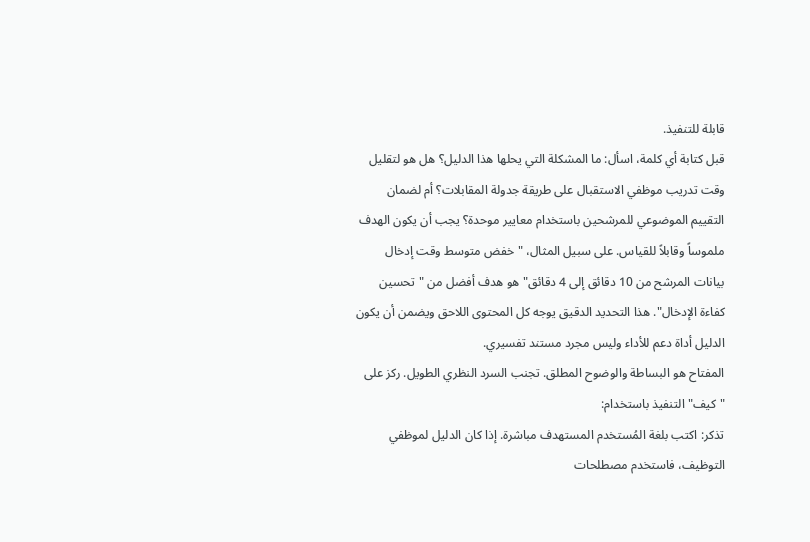قابلة للتنفيذ.
قبل كتابة أي كلمة، اسأل: ما المشكلة التي يحلها هذا الدليل؟ هل هو لتقليل وقت تدريب موظفي الاستقبال على طريقة جدولة المقابلات؟ أم لضمان التقييم الموضوعي للمرشحين باستخدام معايير موحدة؟ يجب أن يكون الهدف ملموساً وقابلاً للقياس. على سبيل المثال، "خفض متوسط وقت إدخال بيانات المرشح من 10 دقائق إلى 4 دقائق" هو هدف أفضل من "تحسين كفاءة الإدخال". هذا التحديد الدقيق يوجه كل المحتوى اللاحق ويضمن أن يكون الدليل أداة دعم للأداء وليس مجرد مستند تفسيري.
المفتاح هو البساطة والوضوح المطلق. تجنب السرد النظري الطويل. ركز على "كيف" التنفيذ باستخدام:
تذكر: اكتب بلغة المُستخدم المستهدف مباشرة. إذا كان الدليل لموظفي التوظيف، فاستخدم مصطلحات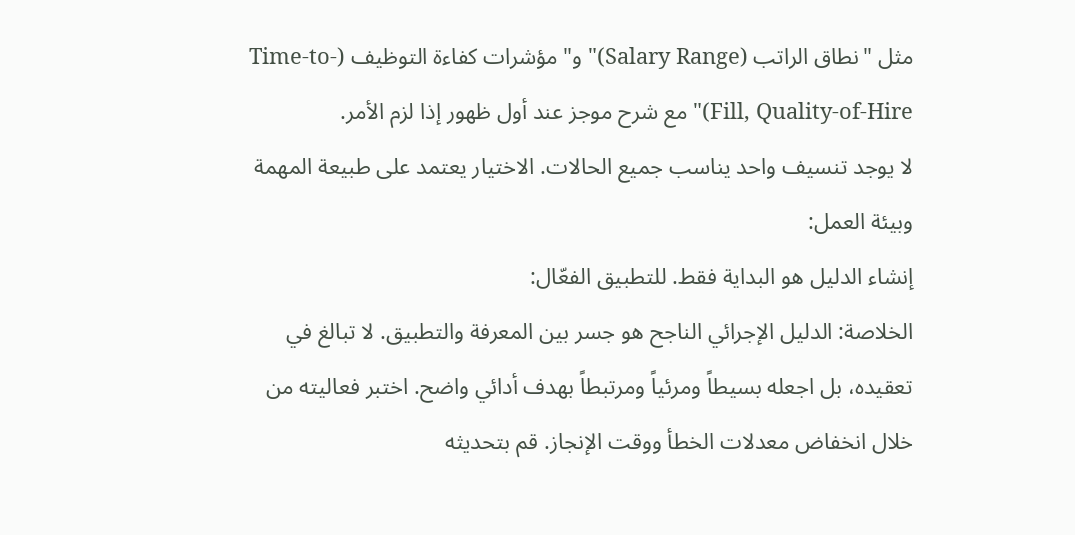مثل "نطاق الراتب (Salary Range)" و"مؤشرات كفاءة التوظيف (Time-to-Fill, Quality-of-Hire)" مع شرح موجز عند أول ظهور إذا لزم الأمر.
لا يوجد تنسيف واحد يناسب جميع الحالات. الاختيار يعتمد على طبيعة المهمة وبيئة العمل:
إنشاء الدليل هو البداية فقط. للتطبيق الفعّال:
الخلاصة: الدليل الإجرائي الناجح هو جسر بين المعرفة والتطبيق. لا تبالغ في تعقيده، بل اجعله بسيطاً ومرئياً ومرتبطاً بهدف أدائي واضح. اختبر فعاليته من خلال انخفاض معدلات الخطأ ووقت الإنجاز. قم بتحديثه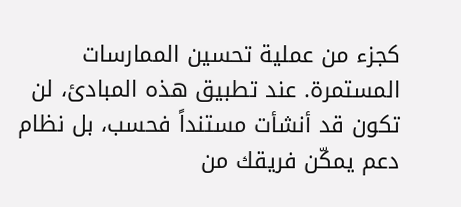كجزء من عملية تحسين الممارسات المستمرة. عند تطبيق هذه المبادئ، لن تكون قد أنشأت مستنداً فحسب، بل نظام دعم يمكّن فريقك من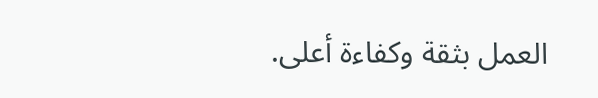العمل بثقة وكفاءة أعلى.